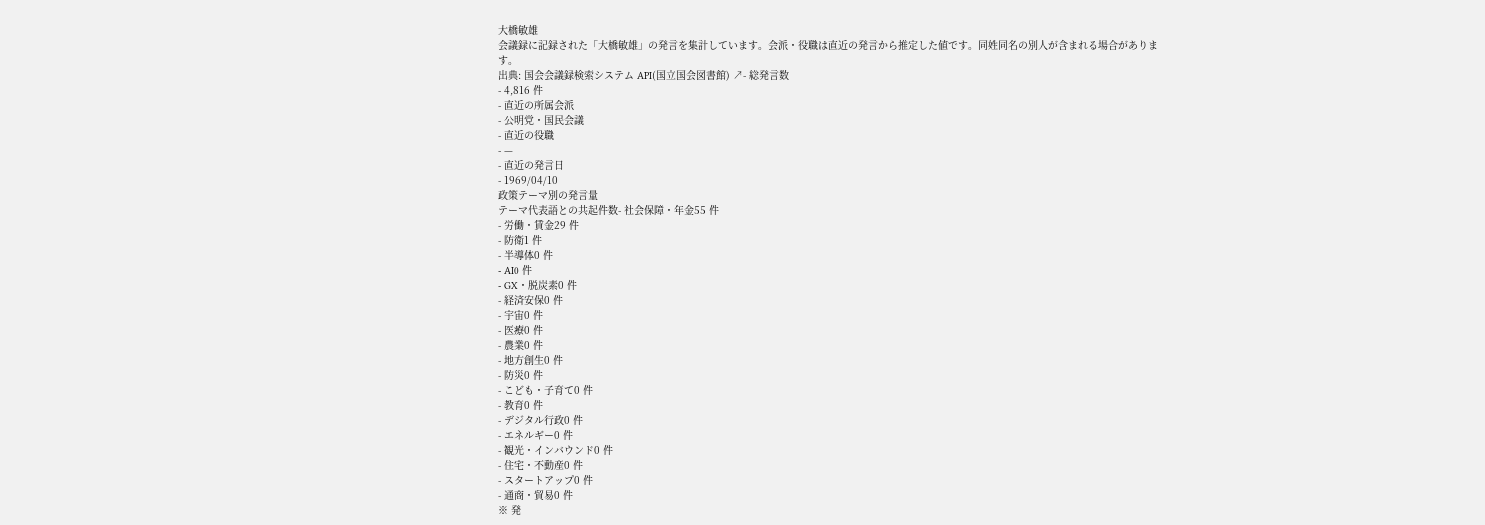大橋敏雄
会議録に記録された「大橋敏雄」の発言を集計しています。会派・役職は直近の発言から推定した値です。同姓同名の別人が含まれる場合があります。
出典: 国会会議録検索システム API(国立国会図書館) ↗- 総発言数
- 4,816 件
- 直近の所属会派
- 公明党・国民会議
- 直近の役職
- —
- 直近の発言日
- 1969/04/10
政策テーマ別の発言量
テーマ代表語との共起件数- 社会保障・年金55 件
- 労働・賃金29 件
- 防衛1 件
- 半導体0 件
- AI0 件
- GX・脱炭素0 件
- 経済安保0 件
- 宇宙0 件
- 医療0 件
- 農業0 件
- 地方創生0 件
- 防災0 件
- こども・子育て0 件
- 教育0 件
- デジタル行政0 件
- エネルギー0 件
- 観光・インバウンド0 件
- 住宅・不動産0 件
- スタートアップ0 件
- 通商・貿易0 件
※ 発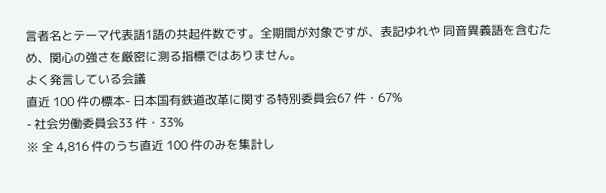言者名とテーマ代表語1語の共起件数です。全期間が対象ですが、表記ゆれや 同音異義語を含むため、関心の強さを厳密に測る指標ではありません。
よく発言している会議
直近 100 件の標本- 日本国有鉄道改革に関する特別委員会67 件・67%
- 社会労働委員会33 件・33%
※ 全 4,816 件のうち直近 100 件のみを集計し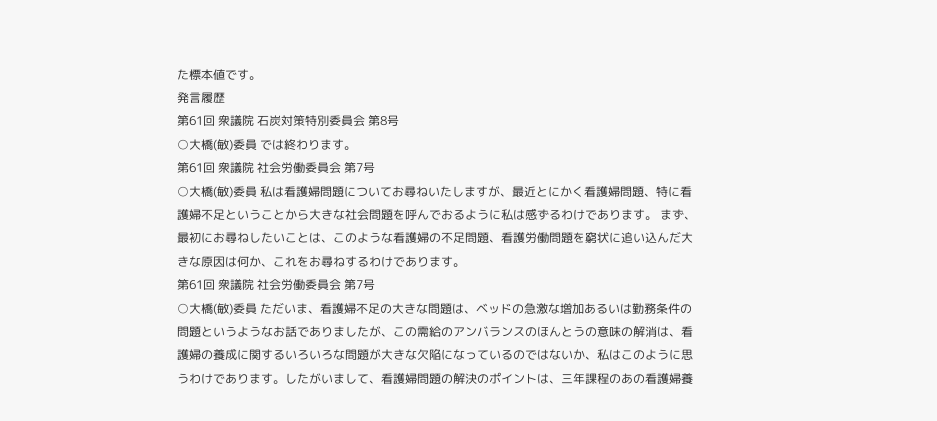た標本値です。
発言履歴
第61回 衆議院 石炭対策特別委員会 第8号
○大橋(敏)委員 では終わります。
第61回 衆議院 社会労働委員会 第7号
○大橋(敏)委員 私は看護婦問題についてお尋ねいたしますが、最近とにかく看護婦問題、特に看護婦不足ということから大きな社会問題を呼んでおるように私は感ずるわけであります。 まず、最初にお尋ねしたいことは、このような看護婦の不足問題、看護労働問題を窮状に追い込んだ大きな原因は何か、これをお尋ねするわけであります。
第61回 衆議院 社会労働委員会 第7号
○大橋(敏)委員 ただいま、看護婦不足の大きな問題は、ベッドの急激な増加あるいは勤務条件の問題というようなお話でありましたが、この需給のアンバランスのほんとうの意味の解消は、看護婦の養成に関するいろいろな問題が大きな欠陥になっているのではないか、私はこのように思うわけであります。したがいまして、看護婦問題の解決のポイントは、三年課程のあの看護婦養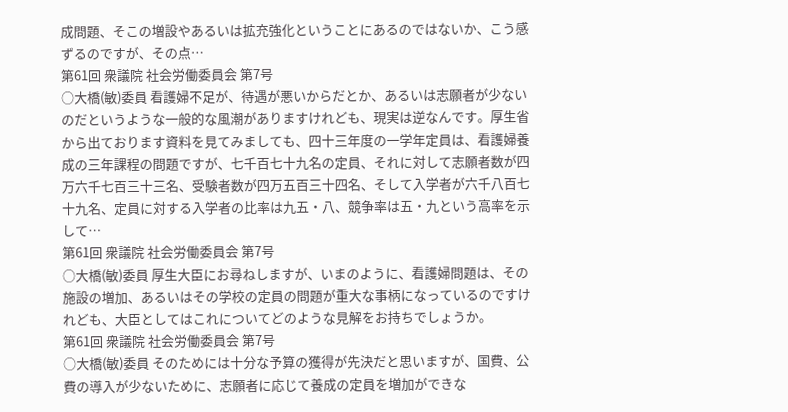成問題、そこの増設やあるいは拡充強化ということにあるのではないか、こう感ずるのですが、その点…
第61回 衆議院 社会労働委員会 第7号
○大橋(敏)委員 看護婦不足が、待遇が悪いからだとか、あるいは志願者が少ないのだというような一般的な風潮がありますけれども、現実は逆なんです。厚生省から出ております資料を見てみましても、四十三年度の一学年定員は、看護婦養成の三年課程の問題ですが、七千百七十九名の定員、それに対して志願者数が四万六千七百三十三名、受験者数が四万五百三十四名、そして入学者が六千八百七十九名、定員に対する入学者の比率は九五・八、競争率は五・九という高率を示して…
第61回 衆議院 社会労働委員会 第7号
○大橋(敏)委員 厚生大臣にお尋ねしますが、いまのように、看護婦問題は、その施設の増加、あるいはその学校の定員の問題が重大な事柄になっているのですけれども、大臣としてはこれについてどのような見解をお持ちでしょうか。
第61回 衆議院 社会労働委員会 第7号
○大橋(敏)委員 そのためには十分な予算の獲得が先決だと思いますが、国費、公費の導入が少ないために、志願者に応じて養成の定員を増加ができな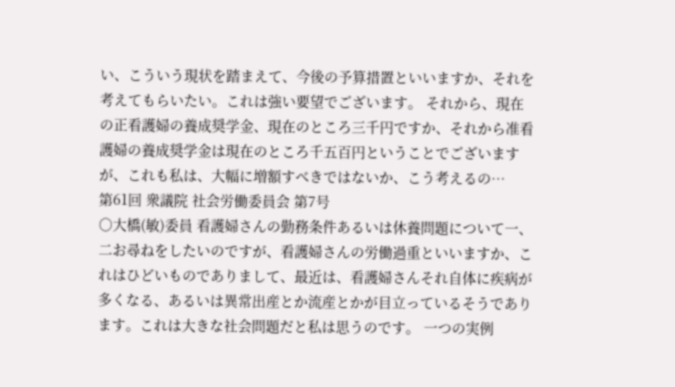い、こういう現状を踏まえて、今後の予算措置といいますか、それを考えてもらいたい。これは強い要望でございます。 それから、現在の正看護婦の養成奨学金、現在のところ三千円ですか、それから准看護婦の養成奨学金は現在のところ千五百円ということでございますが、これも私は、大幅に増額すべきではないか、こう考えるの…
第61回 衆議院 社会労働委員会 第7号
○大橋(敏)委員 看護婦さんの勤務条件あるいは休養問題について一、二お尋ねをしたいのですが、看護婦さんの労働過重といいますか、これはひどいものでありまして、最近は、看護婦さんそれ自体に疾病が多くなる、あるいは異常出産とか流産とかが目立っているそうであります。これは大きな社会問題だと私は思うのです。 一つの実例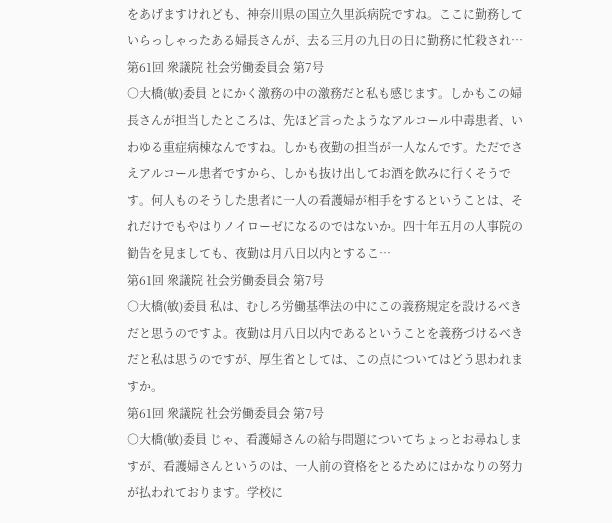をあげますけれども、神奈川県の国立久里浜病院ですね。ここに勤務していらっしゃったある婦長さんが、去る三月の九日の日に勤務に忙殺され…
第61回 衆議院 社会労働委員会 第7号
○大橋(敏)委員 とにかく激務の中の激務だと私も感じます。しかもこの婦長さんが担当したところは、先ほど言ったようなアルコール中毒患者、いわゆる重症病棟なんですね。しかも夜勤の担当が一人なんです。ただでさえアルコール患者ですから、しかも抜け出してお酒を飲みに行くそうです。何人ものそうした患者に一人の看護婦が相手をするということは、それだけでもやはりノイローゼになるのではないか。四十年五月の人事院の勧告を見ましても、夜勤は月八日以内とするこ…
第61回 衆議院 社会労働委員会 第7号
○大橋(敏)委員 私は、むしろ労働基準法の中にこの義務規定を設けるべきだと思うのですよ。夜勤は月八日以内であるということを義務づけるべきだと私は思うのですが、厚生省としては、この点についてはどう思われますか。
第61回 衆議院 社会労働委員会 第7号
○大橋(敏)委員 じゃ、看護婦さんの給与問題についてちょっとお尋ねしますが、看護婦さんというのは、一人前の資格をとるためにはかなりの努力が払われております。学校に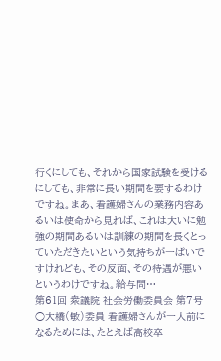行くにしても、それから国家試験を受けるにしても、非常に長い期間を要するわけですね。まあ、看護婦さんの業務内容あるいは使命から見れば、これは大いに勉強の期間あるいは訓練の期間を長くとっていただきたいという気持ちが一ぱいですけれども、その反面、その待遇が悪いというわけですね。給与問…
第61回 衆議院 社会労働委員会 第7号
○大橋(敏)委員 看護婦さんが一人前になるためには、たとえば高校卒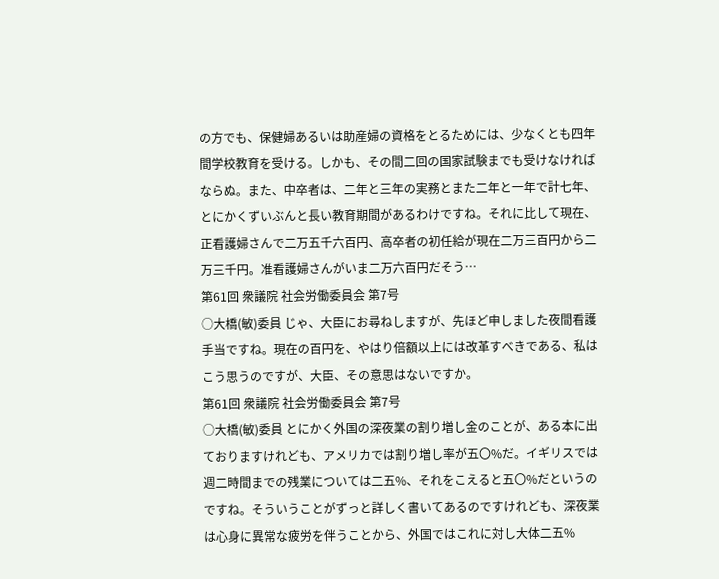の方でも、保健婦あるいは助産婦の資格をとるためには、少なくとも四年間学校教育を受ける。しかも、その間二回の国家試験までも受けなければならぬ。また、中卒者は、二年と三年の実務とまた二年と一年で計七年、とにかくずいぶんと長い教育期間があるわけですね。それに比して現在、正看護婦さんで二万五千六百円、高卒者の初任給が現在二万三百円から二万三千円。准看護婦さんがいま二万六百円だそう…
第61回 衆議院 社会労働委員会 第7号
○大橋(敏)委員 じゃ、大臣にお尋ねしますが、先ほど申しました夜間看護手当ですね。現在の百円を、やはり倍額以上には改革すべきである、私はこう思うのですが、大臣、その意思はないですか。
第61回 衆議院 社会労働委員会 第7号
○大橋(敏)委員 とにかく外国の深夜業の割り増し金のことが、ある本に出ておりますけれども、アメリカでは割り増し率が五〇%だ。イギリスでは週二時間までの残業については二五%、それをこえると五〇%だというのですね。そういうことがずっと詳しく書いてあるのですけれども、深夜業は心身に異常な疲労を伴うことから、外国ではこれに対し大体二五%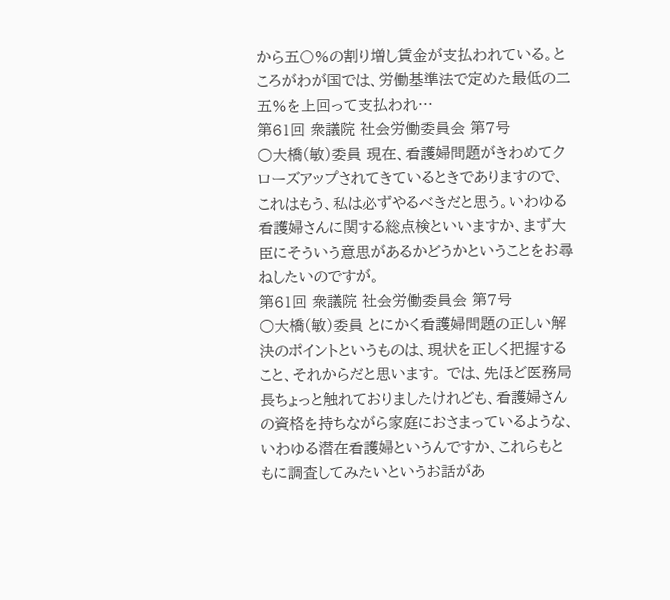から五〇%の割り増し賃金が支払われている。ところがわが国では、労働基準法で定めた最低の二五%を上回って支払われ…
第61回 衆議院 社会労働委員会 第7号
○大橋(敏)委員 現在、看護婦問題がきわめてクローズアップされてきているときでありますので、これはもう、私は必ずやるべきだと思う。いわゆる看護婦さんに関する総点検といいますか、まず大臣にそういう意思があるかどうかということをお尋ねしたいのですが。
第61回 衆議院 社会労働委員会 第7号
○大橋(敏)委員 とにかく看護婦問題の正しい解決のポイントというものは、現状を正しく把握すること、それからだと思います。 では、先ほど医務局長ちょっと触れておりましたけれども、看護婦さんの資格を持ちながら家庭におさまっているような、いわゆる潜在看護婦というんですか、これらもともに調査してみたいというお話があ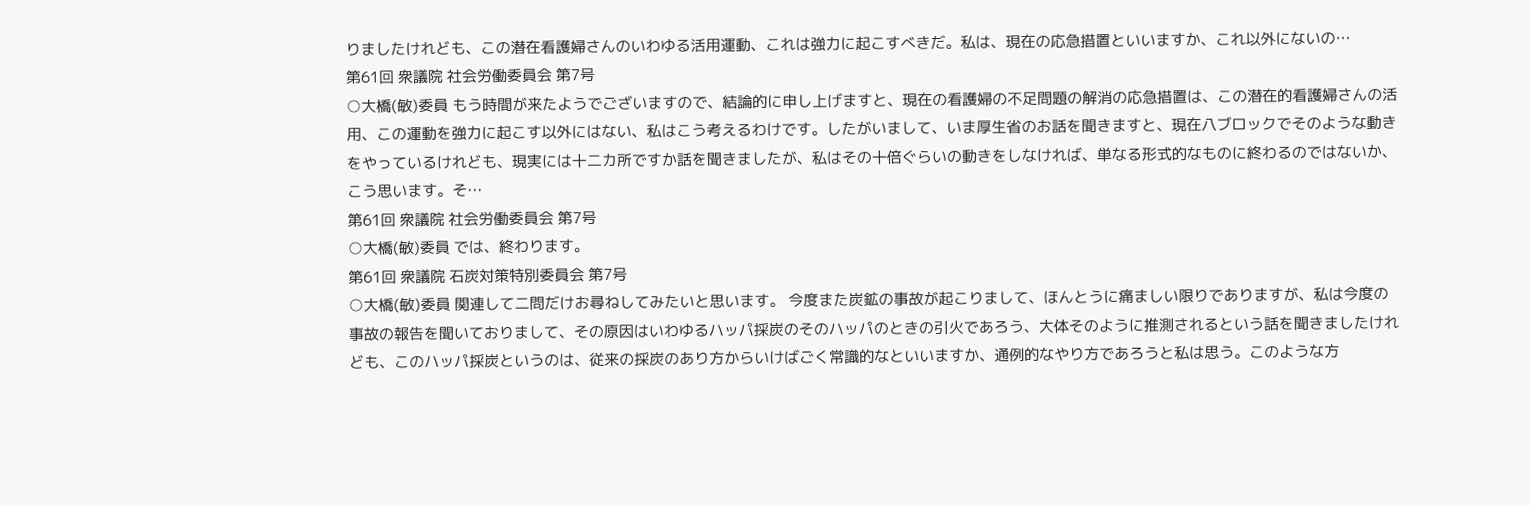りましたけれども、この潜在看護婦さんのいわゆる活用運動、これは強力に起こすべきだ。私は、現在の応急措置といいますか、これ以外にないの…
第61回 衆議院 社会労働委員会 第7号
○大橋(敏)委員 もう時間が来たようでございますので、結論的に申し上げますと、現在の看護婦の不足問題の解消の応急措置は、この潜在的看護婦さんの活用、この運動を強力に起こす以外にはない、私はこう考えるわけです。したがいまして、いま厚生省のお話を聞きますと、現在八ブロックでそのような動きをやっているけれども、現実には十二カ所ですか話を聞きましたが、私はその十倍ぐらいの動きをしなければ、単なる形式的なものに終わるのではないか、こう思います。そ…
第61回 衆議院 社会労働委員会 第7号
○大橋(敏)委員 では、終わります。
第61回 衆議院 石炭対策特別委員会 第7号
○大橋(敏)委員 関連して二問だけお尋ねしてみたいと思います。 今度また炭鉱の事故が起こりまして、ほんとうに痛ましい限りでありますが、私は今度の事故の報告を聞いておりまして、その原因はいわゆるハッパ採炭のそのハッパのときの引火であろう、大体そのように推測されるという話を聞きましたけれども、このハッパ採炭というのは、従来の採炭のあり方からいけばごく常識的なといいますか、通例的なやり方であろうと私は思う。このような方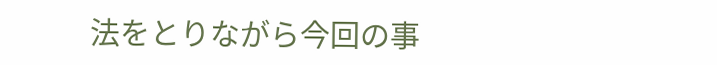法をとりながら今回の事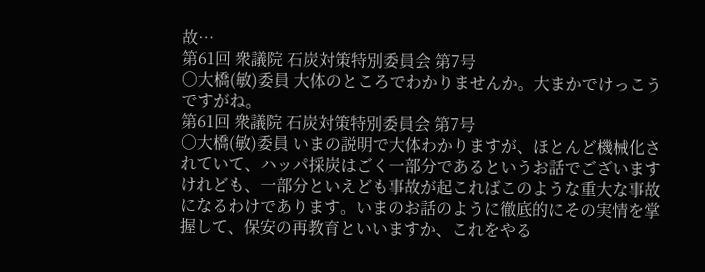故…
第61回 衆議院 石炭対策特別委員会 第7号
○大橋(敏)委員 大体のところでわかりませんか。大まかでけっこうですがね。
第61回 衆議院 石炭対策特別委員会 第7号
○大橋(敏)委員 いまの説明で大体わかりますが、ほとんど機械化されていて、ハッパ採炭はごく一部分であるというお話でございますけれども、一部分といえども事故が起こればこのような重大な事故になるわけであります。いまのお話のように徹底的にその実情を掌握して、保安の再教育といいますか、これをやる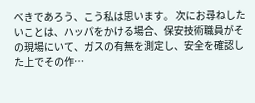べきであろう、こう私は思います。 次にお尋ねしたいことは、ハッパをかける場合、保安技術職員がその現場にいて、ガスの有無を測定し、安全を確認した上でその作…